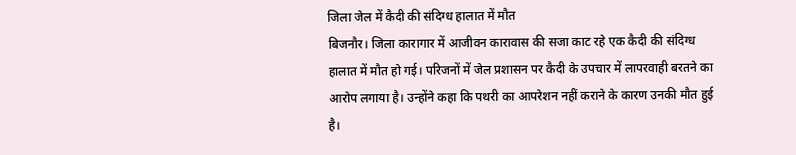जिला जेल में कैदी की संदिग्ध हालात में मौत
बिजनौर। जिला कारागार में आजीवन कारावास की सजा काट रहे एक कैदी की संदिग्ध हालात में मौत हो गई। परिजनों में जेल प्रशासन पर कैदी के उपचार में लापरवाही बरतने का आरोप लगाया है। उन्होंने कहा कि पथरी का आपरेशन नहीं कराने के कारण उनकी मौत हुई है।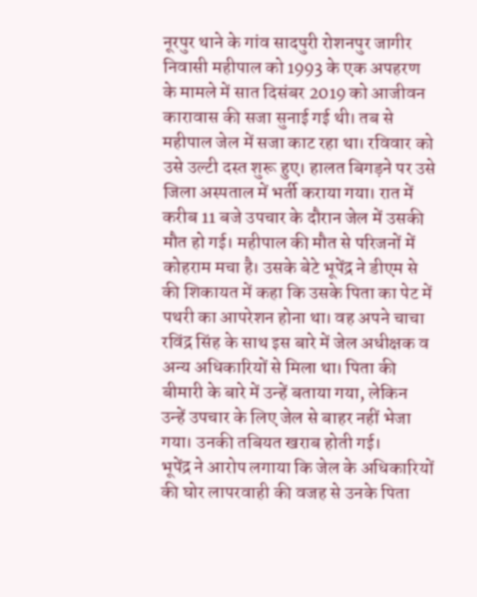नूरपुर थाने के गांव सादपुरी रोशनपुर जागीर निवासी महीपाल को 1993 के एक अपहरण के मामले में सात दिसंबर 2019 को आजीवन कारावास की सजा सुनाई गई थी। तब से महीपाल जेल में सजा काट रहा था। रविवार को उसे उल्टी दस्त शुरू हुए। हालत बिगड़ने पर उसे जिला अस्पताल में भर्ती कराया गया। रात में करीब 11 बजे उपचार के दौरान जेल में उसकी मौत हो गई। महीपाल की मौत से परिजनों में कोहराम मचा है। उसके बेटे भूपेंद्र ने डीएम से की शिकायत में कहा कि उसके पिता का पेट में पथरी का आपरेशन होना था। वह अपने चाचा रविंद्र सिंह के साथ इस बारे में जेल अधीक्षक व अन्य अधिकारियों से मिला था। पिता की बीमारी के बारे में उन्हें बताया गया, लेकिन उन्हें उपचार के लिए जेल से बाहर नहीं भेजा गया। उनकी तबियत खराब होती गई।
भूपेंद्र ने आरोप लगाया कि जेल के अधिकारियों की घोर लापरवाही की वजह से उनके पिता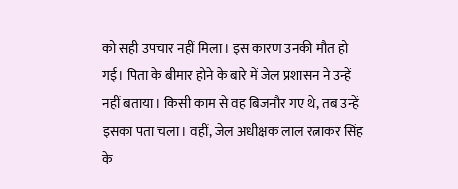को सही उपचार नहीं मिला। इस कारण उनकी मौत हो गई। पिता के बीमार होने के बारे में जेल प्रशासन ने उन्हें नहीं बताया। किसी काम से वह बिजनौर गए थे, तब उन्हें इसका पता चला। वहीं, जेल अधीक्षक लाल रत्नाकर सिंह के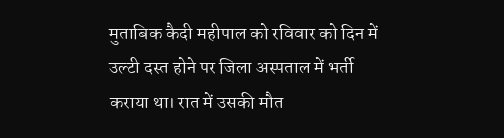मुताबिक कैदी महीपाल को रविवार को दिन में उल्टी दस्त होने पर जिला अस्पताल में भर्ती कराया था। रात में उसकी मौत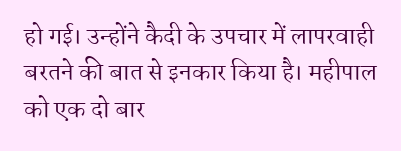हो गई। उन्होंने कैदी के उपचार में लापरवाही बरतने की बात से इनकार किया है। महीपाल को एक दो बार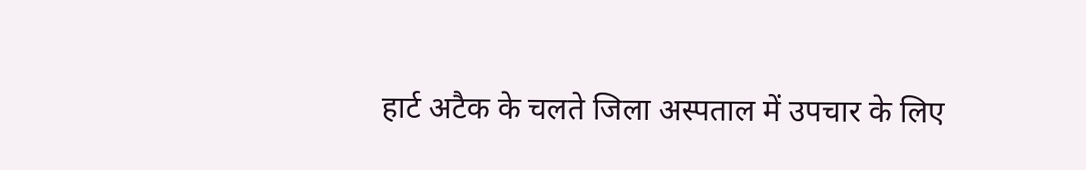हार्ट अटैक के चलते जिला अस्पताल में उपचार के लिए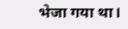भेजा गया था।